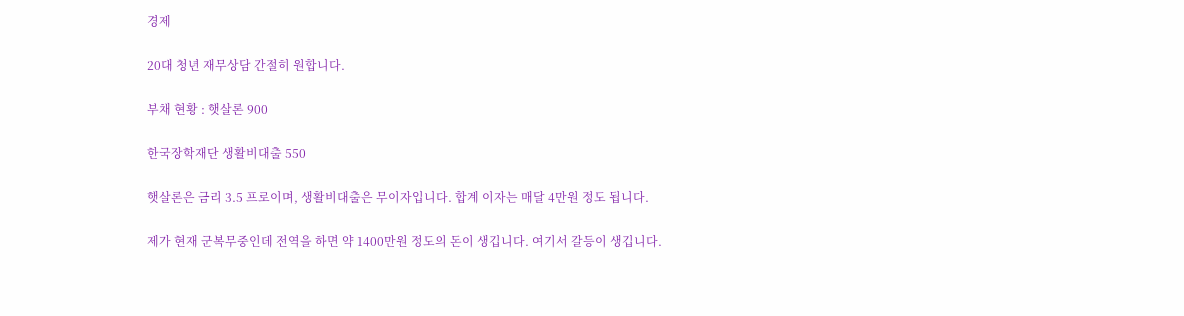경제

20대 청년 재무상담 간절히 원합니다.

부채 현황 : 햇살론 900

한국장학재단 생활비대출 550

햇살론은 금리 3.5 프로이며, 생활비대출은 무이자입니다. 합계 이자는 매달 4만원 정도 됩니다.

제가 현재 군복무중인데 전역을 하면 약 1400만원 정도의 돈이 생깁니다. 여기서 갈등이 생깁니다.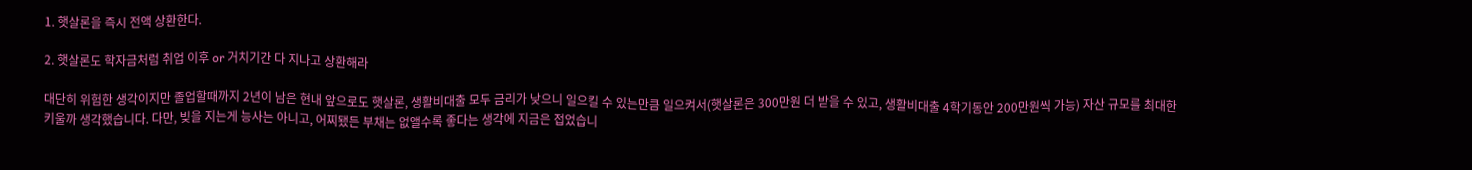1. 햇살론을 즉시 전액 상환한다.

2. 햇살론도 학자금처럼 취업 이후 or 거치기간 다 지나고 상환해라

대단히 위험한 생각이지만 졸업할때까지 2년이 남은 현내 앞으로도 햇살론, 생활비대출 모두 금리가 낮으니 일으킬 수 있는만큼 일으켜서(햇살론은 300만원 더 받을 수 있고, 생활비대출 4학기동안 200만원씩 가능) 자산 규모를 최대한 키울까 생각했습니다. 다만, 빚을 지는게 능사는 아니고, 어찌됐든 부채는 없앨수록 좋다는 생각에 지금은 접었습니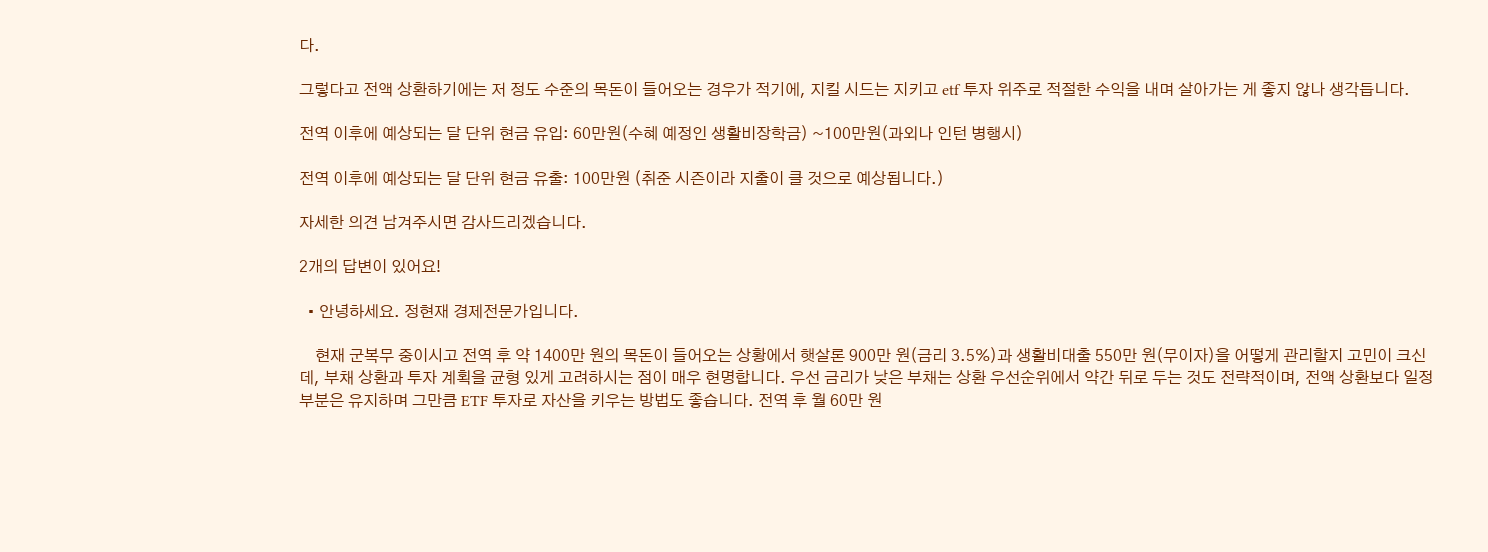다.

그렇다고 전액 상환하기에는 저 정도 수준의 목돈이 들어오는 경우가 적기에, 지킬 시드는 지키고 etf 투자 위주로 적절한 수익을 내며 살아가는 게 좋지 않나 생각듭니다.

전역 이후에 예상되는 달 단위 현금 유입: 60만원(수혜 예정인 생활비장학금) ~100만원(과외나 인턴 병행시)

전역 이후에 예상되는 달 단위 현금 유출: 100만원 (취준 시즌이라 지출이 클 것으로 예상됩니다.)

자세한 의견 남겨주시면 감사드리겠습니다.

2개의 답변이 있어요!

  • 안녕하세요. 정현재 경제전문가입니다.

    현재 군복무 중이시고 전역 후 약 1400만 원의 목돈이 들어오는 상황에서 햇살론 900만 원(금리 3.5%)과 생활비대출 550만 원(무이자)을 어떻게 관리할지 고민이 크신데, 부채 상환과 투자 계획을 균형 있게 고려하시는 점이 매우 현명합니다. 우선 금리가 낮은 부채는 상환 우선순위에서 약간 뒤로 두는 것도 전략적이며, 전액 상환보다 일정 부분은 유지하며 그만큼 ETF 투자로 자산을 키우는 방법도 좋습니다. 전역 후 월 60만 원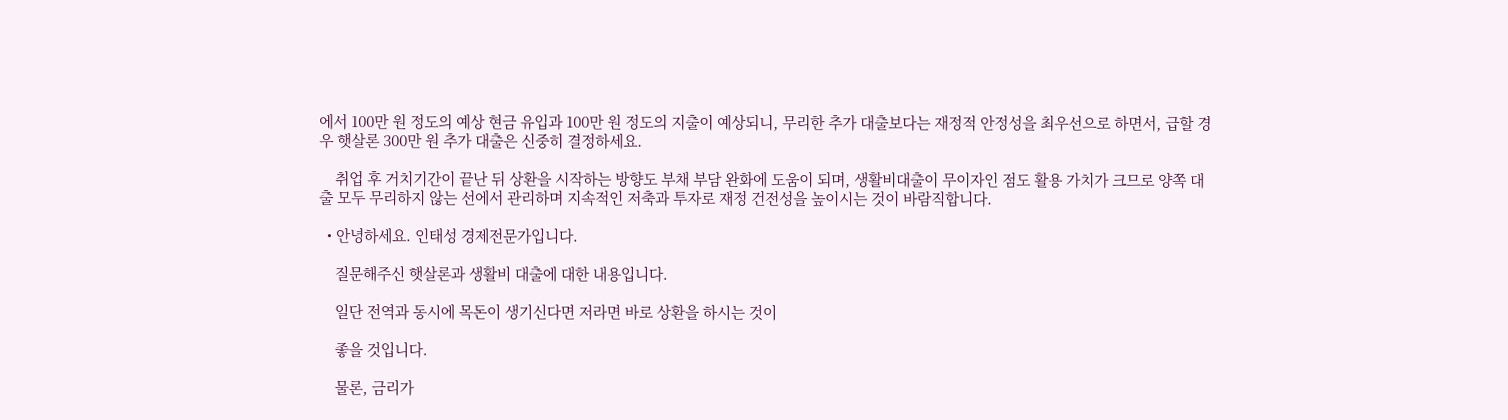에서 100만 원 정도의 예상 현금 유입과 100만 원 정도의 지출이 예상되니, 무리한 추가 대출보다는 재정적 안정성을 최우선으로 하면서, 급할 경우 햇살론 300만 원 추가 대출은 신중히 결정하세요.

    취업 후 거치기간이 끝난 뒤 상환을 시작하는 방향도 부채 부담 완화에 도움이 되며, 생활비대출이 무이자인 점도 활용 가치가 크므로 양쪽 대출 모두 무리하지 않는 선에서 관리하며 지속적인 저축과 투자로 재정 건전성을 높이시는 것이 바람직합니다.

  • 안녕하세요. 인태성 경제전문가입니다.

    질문해주신 햇살론과 생활비 대출에 대한 내용입니다.

    일단 전역과 동시에 목돈이 생기신다면 저라면 바로 상환을 하시는 것이

    좋을 것입니다.

    물론, 금리가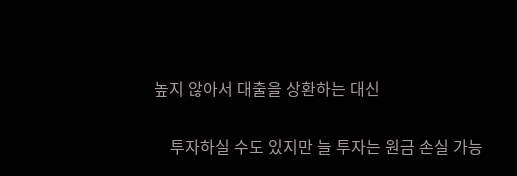높지 않아서 대출을 상환하는 대신

    투자하실 수도 있지만 늘 투자는 원금 손실 가능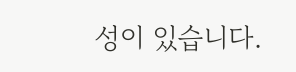성이 있습니다.